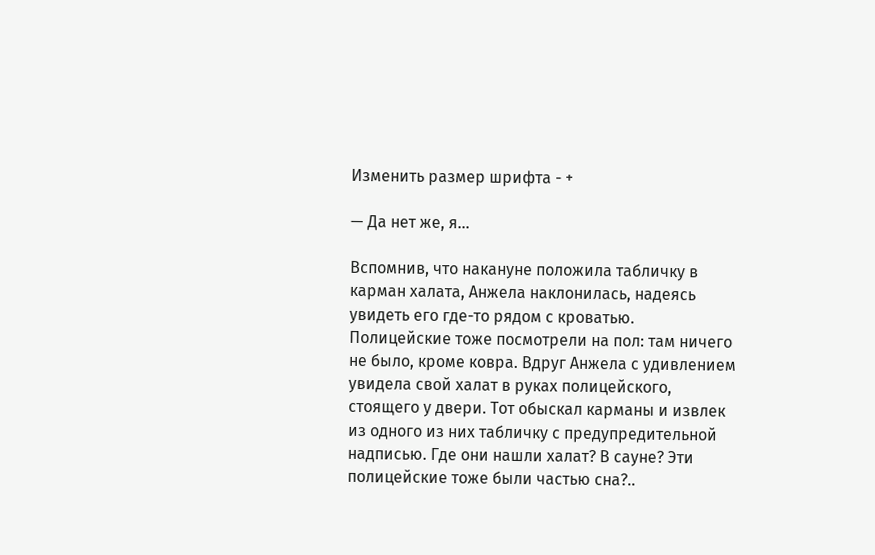Изменить размер шрифта - +

— Да нет же, я…

Вспомнив, что накануне положила табличку в карман халата, Анжела наклонилась, надеясь увидеть его где-то рядом с кроватью. Полицейские тоже посмотрели на пол: там ничего не было, кроме ковра. Вдруг Анжела с удивлением увидела свой халат в руках полицейского, стоящего у двери. Тот обыскал карманы и извлек из одного из них табличку с предупредительной надписью. Где они нашли халат? В сауне? Эти полицейские тоже были частью сна?..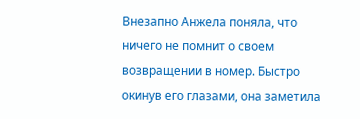Внезапно Анжела поняла, что ничего не помнит о своем возвращении в номер. Быстро окинув его глазами, она заметила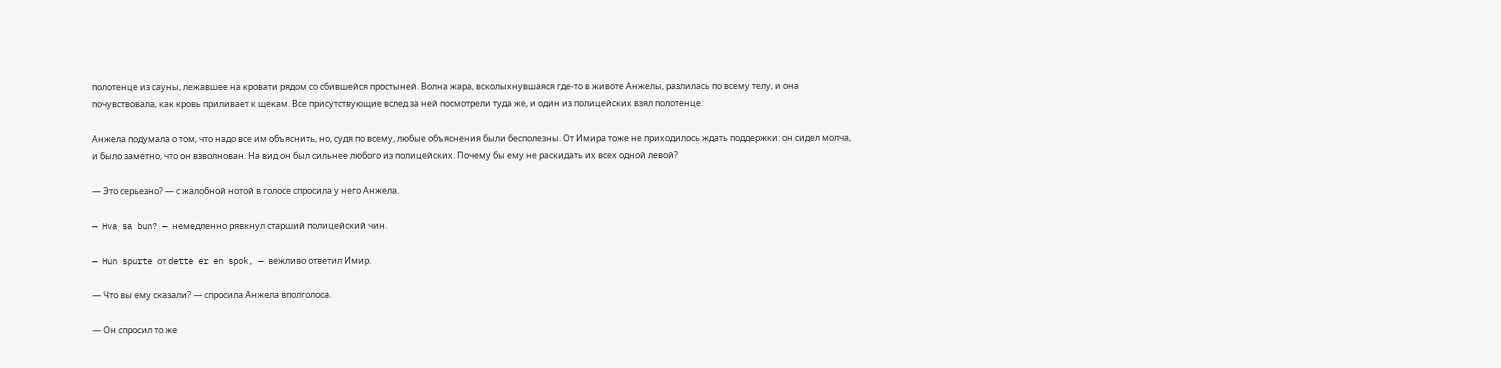полотенце из сауны, лежавшее на кровати рядом со сбившейся простыней. Волна жара, всколыхнувшаяся где-то в животе Анжелы, разлилась по всему телу, и она почувствовала, как кровь приливает к щекам. Все присутствующие вслед за ней посмотрели туда же, и один из полицейских взял полотенце.

Анжела подумала о том, что надо все им объяснить, но, судя по всему, любые объяснения были бесполезны. От Имира тоже не приходилось ждать поддержки: он сидел молча, и было заметно, что он взволнован. На вид он был сильнее любого из полицейских. Почему бы ему не раскидать их всех одной левой?

— Это серьезно? — с жалобной нотой в голосе спросила у него Анжела.

— Hva sa bun? — немедленно рявкнул старший полицейский чин.

— Hun spurte от dette er en spok, — вежливо ответил Имир.

— Что вы ему сказали? — спросила Анжела вполголоса.

— Он спросил то же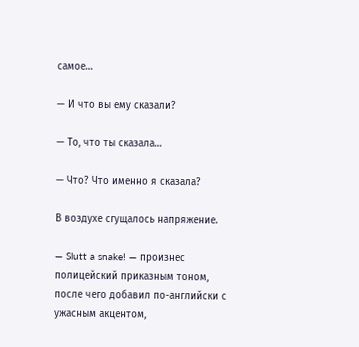самое…

— И что вы ему сказали?

— То, что ты сказала…

— Что? Что именно я сказала?

В воздухе сгущалось напряжение.

— Slutt a snake! — произнес полицейский приказным тоном, после чего добавил по-английски с ужасным акцентом,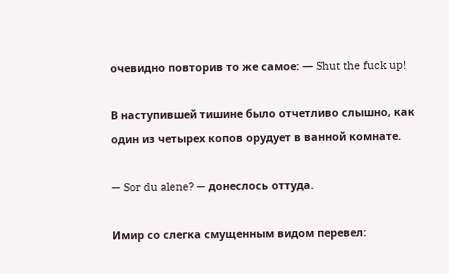очевидно повторив то же самое: — Shut the fuck up!

В наступившей тишине было отчетливо слышно, как один из четырех копов орудует в ванной комнате.

— Sor du alene? — донеслось оттуда.

Имир со слегка смущенным видом перевел: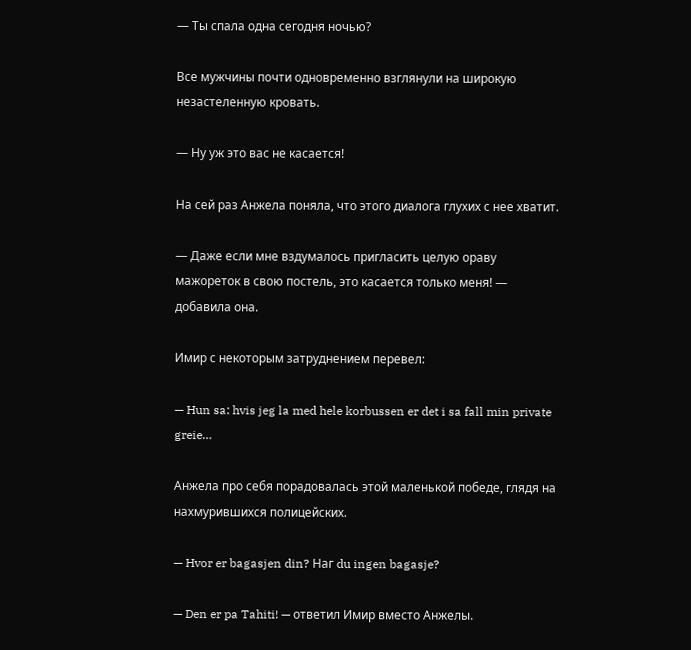— Ты спала одна сегодня ночью?

Все мужчины почти одновременно взглянули на широкую незастеленную кровать.

— Ну уж это вас не касается!

На сей раз Анжела поняла, что этого диалога глухих с нее хватит.

— Даже если мне вздумалось пригласить целую ораву мажореток в свою постель, это касается только меня! — добавила она.

Имир с некоторым затруднением перевел:

— Hun sa: hvis jeg la med hele korbussen er det i sa fall min private greie…

Анжела про себя порадовалась этой маленькой победе, глядя на нахмурившихся полицейских.

— Hvor er bagasjen din? Наг du ingen bagasje?

— Den er pa Tahiti! — ответил Имир вместо Анжелы.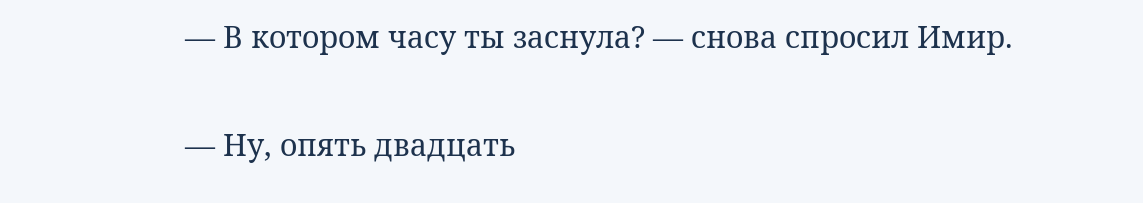— В котором часу ты заснула? — снова спросил Имир.

— Ну, опять двадцать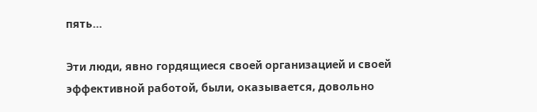пять…

Эти люди, явно гордящиеся своей организацией и своей эффективной работой, были, оказывается, довольно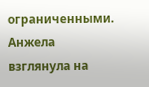ограниченными. Анжела взглянула на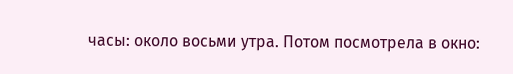часы: около восьми утра. Потом посмотрела в окно: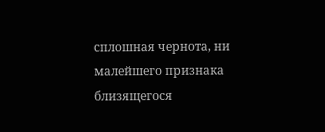сплошная чернота, ни малейшего признака близящегося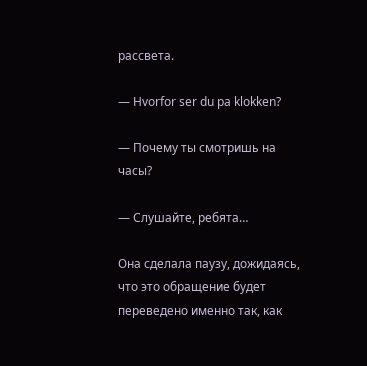рассвета.

— Hvorfor ser du pa klokken?

— Почему ты смотришь на часы?

— Слушайте, ребята…

Она сделала паузу, дожидаясь, что это обращение будет переведено именно так, как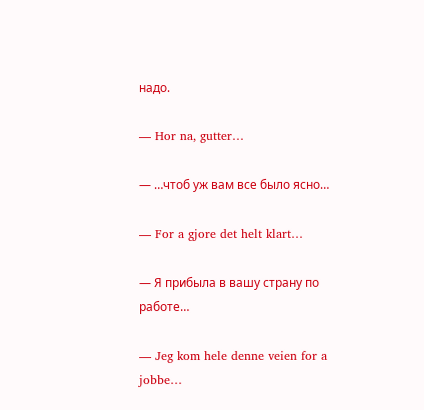надо.

— Hor na, gutter…

— …чтоб уж вам все было ясно…

— For a gjore det helt klart…

— Я прибыла в вашу страну по работе…

— Jeg kom hele denne veien for a jobbe…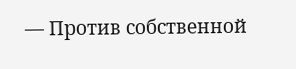— Против собственной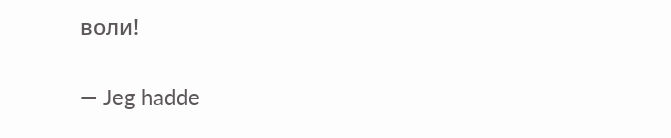воли!

— Jeg hadde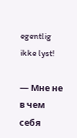egentlig ikke lyst!

— Мне не в чем себя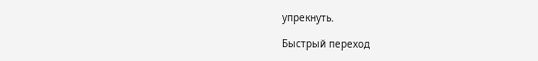упрекнуть.

Быстрый переход